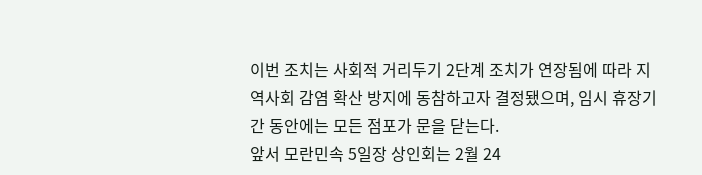이번 조치는 사회적 거리두기 2단계 조치가 연장됨에 따라 지역사회 감염 확산 방지에 동참하고자 결정됐으며, 임시 휴장기간 동안에는 모든 점포가 문을 닫는다.
앞서 모란민속 5일장 상인회는 2월 24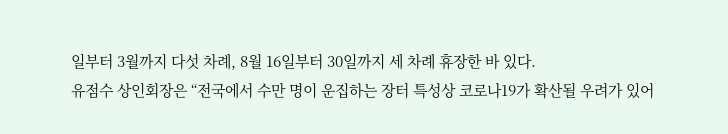일부터 3월까지 다섯 차례, 8월 16일부터 30일까지 세 차례 휴장한 바 있다.
유점수 상인회장은 “전국에서 수만 명이 운집하는 장터 특성상 코로나19가 확산될 우려가 있어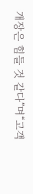개장은 힘들 것 같다”며“고객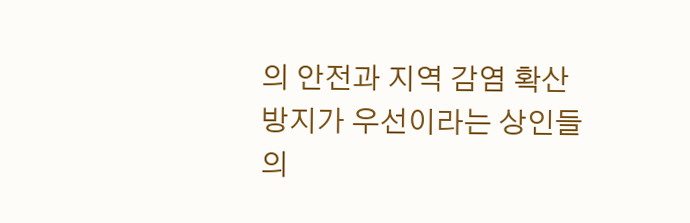의 안전과 지역 감염 확산 방지가 우선이라는 상인들의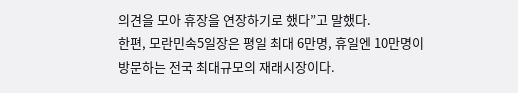의견을 모아 휴장을 연장하기로 했다”고 말했다.
한편, 모란민속5일장은 평일 최대 6만명, 휴일엔 10만명이 방문하는 전국 최대규모의 재래시장이다.